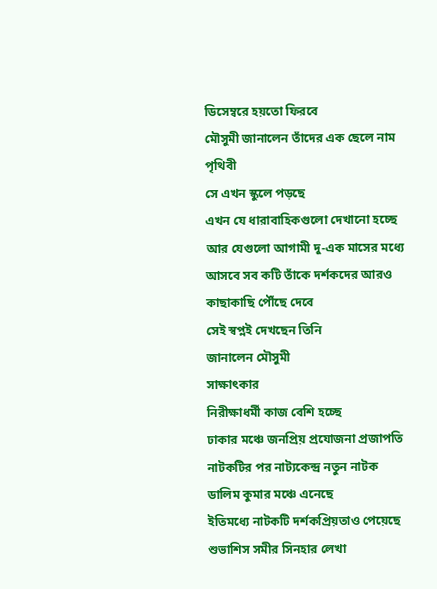ডিসেম্বরে হয়তো ফিরবে
মৌসুমী জানালেন তাঁদের এক ছেলে নাম পৃথিবী
সে এখন স্কুলে পড়ছে
এখন যে ধারাবাহিকগুলো দেখানো হচ্ছে আর যেগুলো আগামী দু-এক মাসের মধ্যে আসবে সব কটি তাঁকে দর্শকদের আরও কাছাকাছি পৌঁছে দেবে
সেই স্বপ্নই দেখছেন তিনি
জানালেন মৌসুমী
সাক্ষাৎকার
নিরীক্ষাধর্মী কাজ বেশি হচ্ছে
ঢাকার মঞ্চে জনপ্রিয় প্রযোজনা প্রজাপতি নাটকটির পর নাট্যকেন্দ্র নতুন নাটক ডালিম কুমার মঞ্চে এনেছে
ইতিমধ্যে নাটকটি দর্শকপ্রিয়তাও পেয়েছে
শুভাশিস সমীর সিনহার লেখা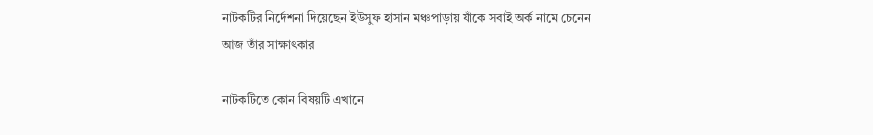নাটকটির নির্দেশনা দিয়েছেন ইউসুফ হাসান মঞ্চপাড়ায় যাঁকে সবাই অর্ক নামে চেনেন
আজ তাঁর সাক্ষাৎকার

নাটকটিতে কোন বিষয়টি এখানে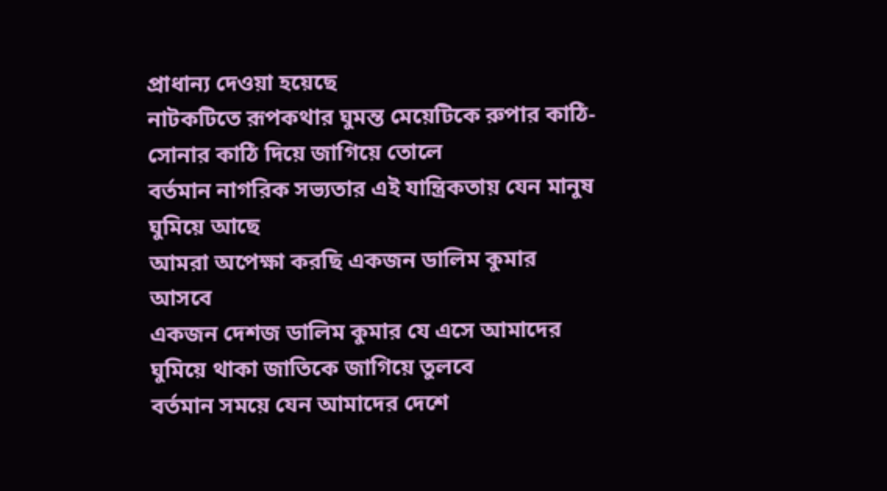প্রাধান্য দেওয়া হয়েছে
নাটকটিতে রূপকথার ঘুমন্ত মেয়েটিকে রুপার কাঠি-সোনার কাঠি দিয়ে জাগিয়ে তোলে
বর্তমান নাগরিক সভ্যতার এই যান্ত্রিকতায় যেন মানুষ ঘুমিয়ে আছে
আমরা অপেক্ষা করছি একজন ডালিম কুমার আসবে
একজন দেশজ ডালিম কুমার যে এসে আমাদের ঘুমিয়ে থাকা জাতিকে জাগিয়ে তুলবে
বর্তমান সময়ে যেন আমাদের দেশে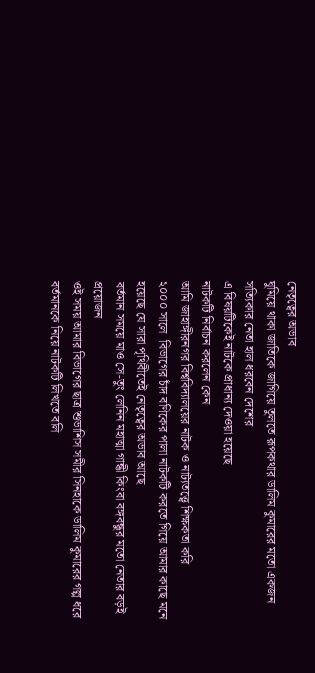নেতৃত্বের অভাব
ঘুমিয়ে থাকা জাতিকে জাগিয়ে তুলতে রূপকথার ডালিম কুমারের মতো একজন সত্যিকার নেতা হাল ধরবেন দেশের
এ বিষয়টিকেই নাটকে প্রাধান্য দেওয়া হয়েছে
নাটকটি নির্বাচন করলেন কেন
আমি জাহাঙ্গীরনগর বিশ্ববিদ্যালয়ের নাটক ও নাট্যতত্ত্বে শিক্ষকতা করি
২০০০ সালে  বিভাগের চাঁদ বণিকের পালা নাটকটি করতে গিয়ে আমার কাছে মনে হয়েছে যে সারা পৃথিবীতেই নেতৃত্বের অভাব আছে
বর্তমান সময়ে মাও সে-তুং লেনিন মহাত্মা গান্ধী কিংবা বঙ্গবন্ধুর মতো নেতার বড়ই প্রয়োজন
ওই সময় আমার বিভাগের ছাত্র শুভাশিস সমীর সিনহাকে ডালিম কুমারের গল্প ধরে বর্তমানকে নিয়ে নাটকটি লিখতে বলি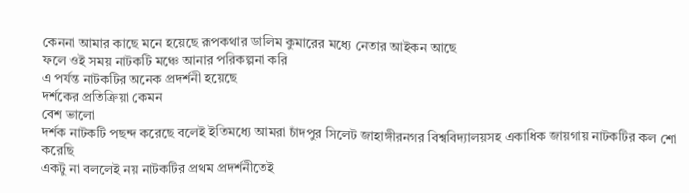কেননা আমার কাছে মনে হয়েছে রূপকথার ডালিম কুমারের মধ্যে নেতার আইকন আছে
ফলে ওই সময় নাটকটি মঞ্চে আনার পরিকল্পনা করি
এ পর্যন্ত নাটকটির অনেক প্রদর্শনী হয়েছে
দর্শকের প্রতিক্রিয়া কেমন
বেশ ভালো
দর্শক নাটকটি পছন্দ করেছে বলেই ইতিমধ্যে আমরা চাঁদপুর সিলেট জাহাঙ্গীরনগর বিশ্ববিদ্যালয়সহ একাধিক জায়গায় নাটকটির কল শো করেছি
একটু না বললেই নয় নাটকটির প্রথম প্রদর্শনীতেই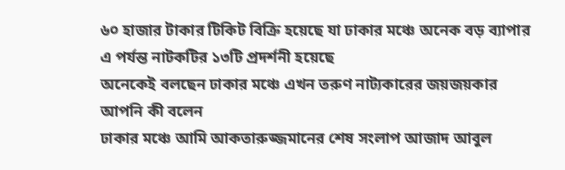৬০ হাজার টাকার টিকিট বিক্রি হয়েছে যা ঢাকার মঞ্চে অনেক বড় ব্যাপার
এ পর্যন্ত নাটকটির ১৩টি প্রদর্শনী হয়েছে
অনেকেই বলছেন ঢাকার মঞ্চে এখন তরুণ নাট্যকারের জয়জয়কার
আপনি কী বলেন
ঢাকার মঞ্চে আমি আকতারুজ্জমানের শেষ সংলাপ আজাদ আবুল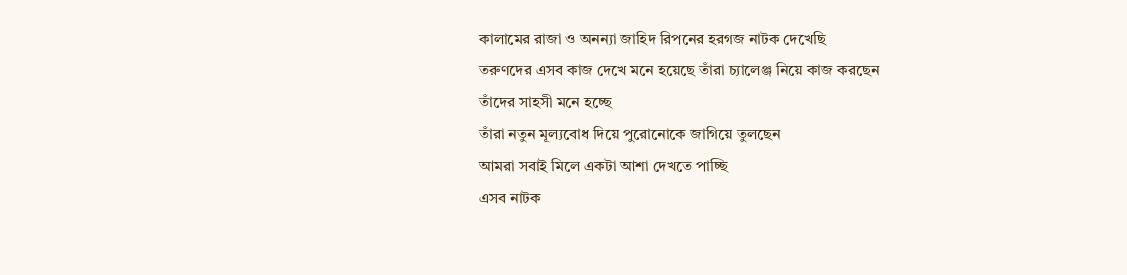কালামের রাজা ও অনন্যা জাহিদ রিপনের হরগজ নাটক দেখেছি
তরুণদের এসব কাজ দেখে মনে হয়েছে তাঁরা চ্যালেঞ্জ নিয়ে কাজ করছেন
তাঁদের সাহসী মনে হচ্ছে
তাঁরা নতুন মূল্যবোধ দিয়ে পুরোনোকে জাগিয়ে তুলছেন
আমরা সবাই মিলে একটা আশা দেখতে পাচ্ছি
এসব নাটক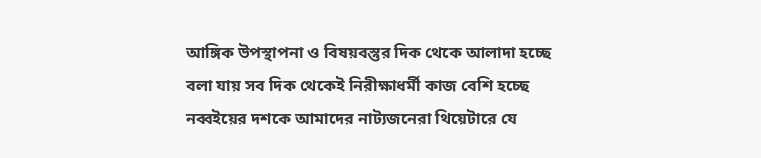আঙ্গিক উপস্থাপনা ও বিষয়বস্তুর দিক থেকে আলাদা হচ্ছে
বলা যায় সব দিক থেকেই নিরীক্ষাধর্মী কাজ বেশি হচ্ছে
নব্বইয়ের দশকে আমাদের নাট্যজনেরা থিয়েটারে যে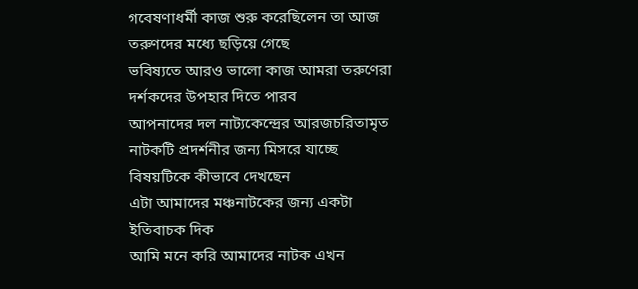গবেষণাধর্মী কাজ শুরু করেছিলেন তা আজ তরুণদের মধ্যে ছড়িয়ে গেছে
ভবিষ্যতে আরও ভালো কাজ আমরা তরুণেরা দর্শকদের উপহার দিতে পারব
আপনাদের দল নাট্যকেন্দ্রের আরজচরিতামৃত নাটকটি প্রদর্শনীর জন্য মিসরে যাচ্ছে
বিষয়টিকে কীভাবে দেখছেন
এটা আমাদের মঞ্চনাটকের জন্য একটা ইতিবাচক দিক
আমি মনে করি আমাদের নাটক এখন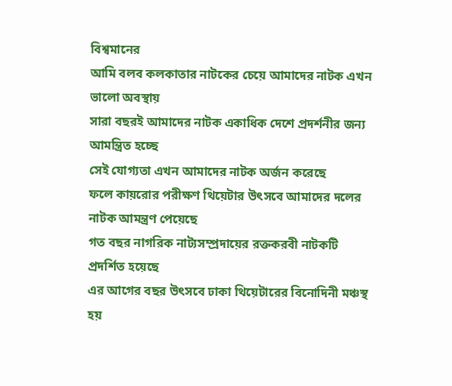বিশ্বমানের
আমি বলব কলকাতার নাটকের চেয়ে আমাদের নাটক এখন ভালো অবস্থায়
সারা বছরই আমাদের নাটক একাধিক দেশে প্রদর্শনীর জন্য আমন্ত্রিত হচ্ছে
সেই যোগ্যতা এখন আমাদের নাটক অর্জন করেছে
ফলে কায়রোর পরীক্ষণ থিয়েটার উৎসবে আমাদের দলের নাটক আমন্ত্রণ পেয়েছে
গত বছর নাগরিক নাট্যসম্প্রদায়ের রক্তকরবী নাটকটি প্রদর্শিত হয়েছে
এর আগের বছর উৎসবে ঢাকা থিয়েটারের বিনোদিনী মঞ্চস্থ হয়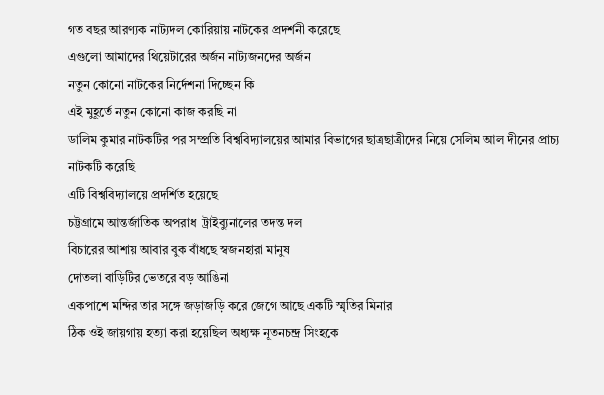গত বছর আরণ্যক নাট্যদল কোরিয়ায় নাটকের প্রদর্শনী করেছে
এগুলো আমাদের থিয়েটারের অর্জন নাট্যজনদের অর্জন
নতুন কোনো নাটকের নির্দেশনা দিচ্ছেন কি
এই মুহূর্তে নতুন কোনো কাজ করছি না
ডালিম কুমার নাটকটির পর সম্প্রতি বিশ্ববিদ্যালয়ের আমার বিভাগের ছাত্রছাত্রীদের নিয়ে সেলিম আল দীনের প্রাচ্য নাটকটি করেছি
এটি বিশ্ববিদ্যালয়ে প্রদর্শিত হয়েছে
চট্টগ্রামে আন্তর্জাতিক অপরাধ  ট্রাইব্যুনালের তদন্ত দল
বিচারের আশায় আবার বুক বাঁধছে স্বজনহারা মানুষ
দোতলা বাড়িটির ভেতরে বড় আঙিনা
একপাশে মন্দির তার সঙ্গে জড়াজড়ি করে জেগে আছে একটি স্মৃতির মিনার
ঠিক ওই জায়গায় হত্যা করা হয়েছিল অধ্যক্ষ নূতনচন্দ্র সিংহকে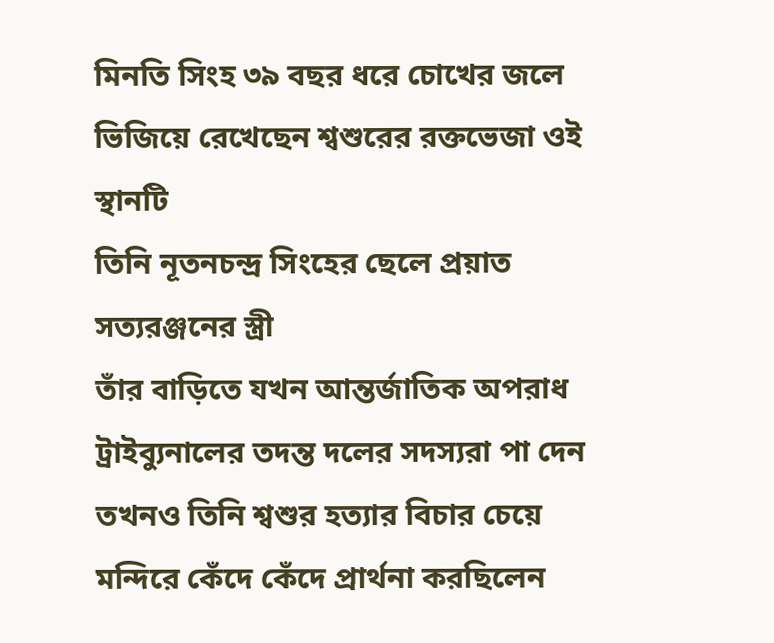মিনতি সিংহ ৩৯ বছর ধরে চোখের জলে ভিজিয়ে রেখেছেন শ্বশুরের রক্তভেজা ওই স্থানটি
তিনি নূতনচন্দ্র সিংহের ছেলে প্রয়াত সত্যরঞ্জনের স্ত্রী
তাঁর বাড়িতে যখন আন্তর্জাতিক অপরাধ ট্রাইব্যুনালের তদন্ত দলের সদস্যরা পা দেন তখনও তিনি শ্বশুর হত্যার বিচার চেয়ে মন্দিরে কেঁদে কেঁদে প্রার্থনা করছিলেন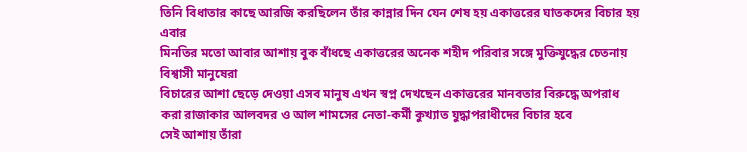তিনি বিধাতার কাছে আরজি করছিলেন তাঁর কান্নার দিন যেন শেষ হয় একাত্তরের ঘাতকদের বিচার হয় এবার
মিনতির মতো আবার আশায় বুক বাঁধছে একাত্তরের অনেক শহীদ পরিবার সঙ্গে মুক্তিযুদ্ধের চেতনায় বিশ্বাসী মানুষেরা
বিচারের আশা ছেড়ে দেওয়া এসব মানুষ এখন স্বপ্ন দেখছেন একাত্তরের মানবতার বিরুদ্ধে অপরাধ করা রাজাকার আলবদর ও আল শামসের নেতা-কর্মী কুখ্যাত যুদ্ধাপরাধীদের বিচার হবে
সেই আশায় তাঁরা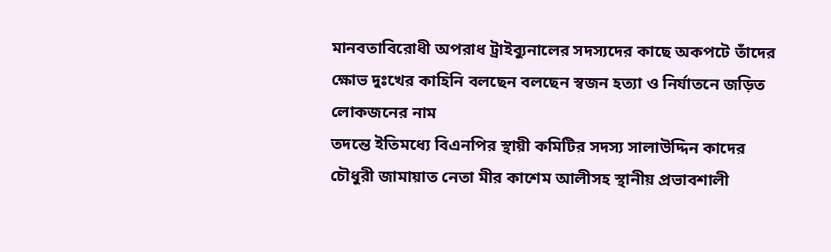মানবতাবিরোধী অপরাধ ট্রাইব্যুনালের সদস্যদের কাছে অকপটে তাঁদের ক্ষোভ দুঃখের কাহিনি বলছেন বলছেন স্বজন হত্যা ও নির্যাতনে জড়িত লোকজনের নাম
তদন্তে ইতিমধ্যে বিএনপির স্থায়ী কমিটির সদস্য সালাউদ্দিন কাদের চৌধুরী জামায়াত নেতা মীর কাশেম আলীসহ স্থানীয় প্রভাবশালী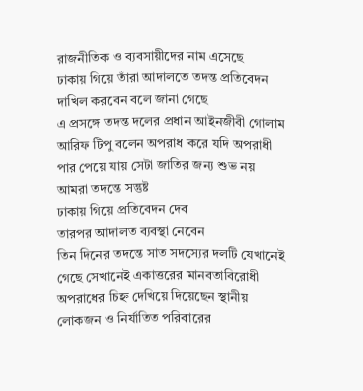রাজনীতিক ও ব্যবসায়ীদের নাম এসেছে
ঢাকায় গিয়ে তাঁরা আদালতে তদন্ত প্রতিবেদন দাখিল করবেন বলে জানা গেছে
এ প্রসঙ্গে তদন্ত দলের প্রধান আইনজীবী গোলাম আরিফ টিপু বলেন অপরাধ করে যদি অপরাধী পার পেয়ে যায় সেটা জাতির জন্য শুভ নয়
আমরা তদন্তে সন্তুষ্ট
ঢাকায় গিয়ে প্রতিবেদন দেব
তারপর আদালত ব্যবস্থা নেবেন
তিন দিনের তদন্তে সাত সদস্যের দলটি যেখানেই গেছে সেখানেই একাত্তরের মানবতাবিরোধী অপরাধের চিহ্ন দেখিয়ে দিয়েছেন স্থানীয় লোকজন ও নির্যাতিত পরিবারের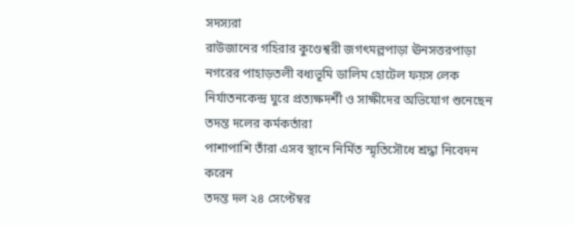সদস্যরা
রাউজানের গহিরার কুণ্ডেশ্বরী জগৎমল্লপাড়া ঊনসত্তরপাড়া নগরের পাহাড়তলী বধ্যভূমি ডালিম হোটেল ফয়স লেক নির্যাতনকেন্দ্র ঘুরে প্রত্যক্ষদর্শী ও সাক্ষীদের অভিযোগ শুনেছেন তদন্ত দলের কর্মকর্তারা
পাশাপাশি তাঁরা এসব স্থানে নির্মিত স্মৃতিসৌধে শ্রদ্ধা নিবেদন করেন
তদন্ত দল ২৪ সেপ্টেম্বর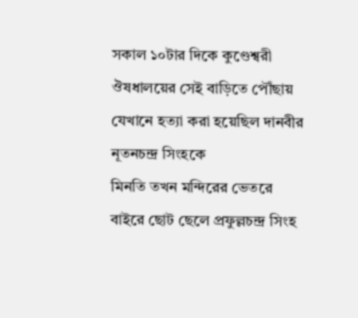সকাল ১০টার দিকে কুণ্ডেশ্বরী ঔষধালয়ের সেই বাড়িতে পৌঁছায় যেখানে হত্যা করা হয়েছিল দানবীর নূতনচন্দ্র সিংহকে
মিনতি তখন মন্দিরের ভেতরে
বাইরে ছোট ছেলে প্রফুল্লচন্দ্র সিংহ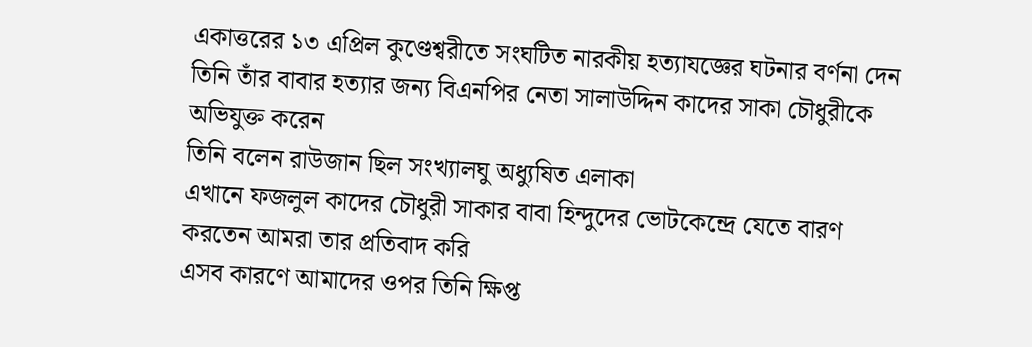একাত্তরের ১৩ এপ্রিল কুণ্ডেশ্বরীতে সংঘটিত নারকীয় হত্যাযজ্ঞের ঘটনার বর্ণনা দেন
তিনি তাঁর বাবার হত্যার জন্য বিএনপির নেতা সালাউদ্দিন কাদের সাকা চৌধুরীকে অভিযুক্ত করেন
তিনি বলেন রাউজান ছিল সংখ্যালঘু অধ্যুষিত এলাকা
এখানে ফজলুল কাদের চৌধুরী সাকার বাবা হিন্দুদের ভোটকেন্দ্রে যেতে বারণ করতেন আমরা তার প্রতিবাদ করি
এসব কারণে আমাদের ওপর তিনি ক্ষিপ্ত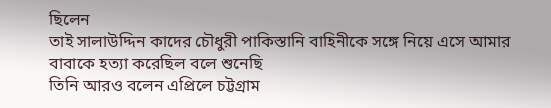ছিলেন
তাই সালাউদ্দিন কাদের চৌধুরী পাকিস্তানি বাহিনীকে সঙ্গে নিয়ে এসে আমার বাবাকে হত্যা করেছিল বলে শুনেছি
তিনি আরও বলেন এপ্রিলে চট্টগ্রাম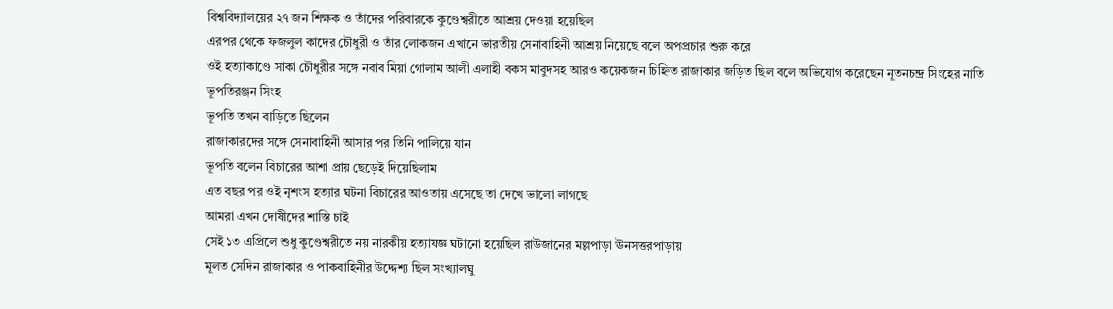বিশ্ববিদ্যালয়ের ২৭ জন শিক্ষক ও তাঁদের পরিবারকে কুণ্ডেশ্বরীতে আশ্রয় দেওয়া হয়েছিল
এরপর থেকে ফজলুল কাদের চৌধুরী ও তাঁর লোকজন এখানে ভারতীয় সেনাবাহিনী আশ্রয় নিয়েছে বলে অপপ্রচার শুরু করে
ওই হত্যাকাণ্ডে সাকা চৌধুরীর সঙ্গে নবাব মিয়া গোলাম আলী এলাহী বকস মাবুদসহ আরও কয়েকজন চিহ্নিত রাজাকার জড়িত ছিল বলে অভিযোগ করেছেন নূতনচন্দ্র সিংহের নাতি ভূপতিরঞ্জন সিংহ
ভূপতি তখন বাড়িতে ছিলেন
রাজাকারদের সঙ্গে সেনাবাহিনী আসার পর তিনি পালিয়ে যান
ভূপতি বলেন বিচারের আশা প্রায় ছেড়েই দিয়েছিলাম
এত বছর পর ওই নৃশংস হত্যার ঘটনা বিচারের আওতায় এসেছে তা দেখে ভালো লাগছে
আমরা এখন দোষীদের শাস্তি চাই
সেই ১৩ এপ্রিলে শুধু কুণ্ডেশ্বরীতে নয় নারকীয় হত্যাযজ্ঞ ঘটানো হয়েছিল রাউজানের মল্লপাড়া ঊনসত্তরপাড়ায়
মূলত সেদিন রাজাকার ও পাকবাহিনীর উদ্দেশ্য ছিল সংখ্যালঘু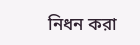নিধন করা